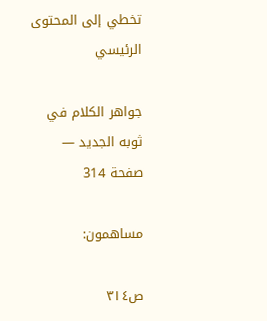تخطي إلى المحتوى الرئيسي

جواهر الكلام في ثوبه الجديد — صفحة 314

مساهمون:

ص٣١٤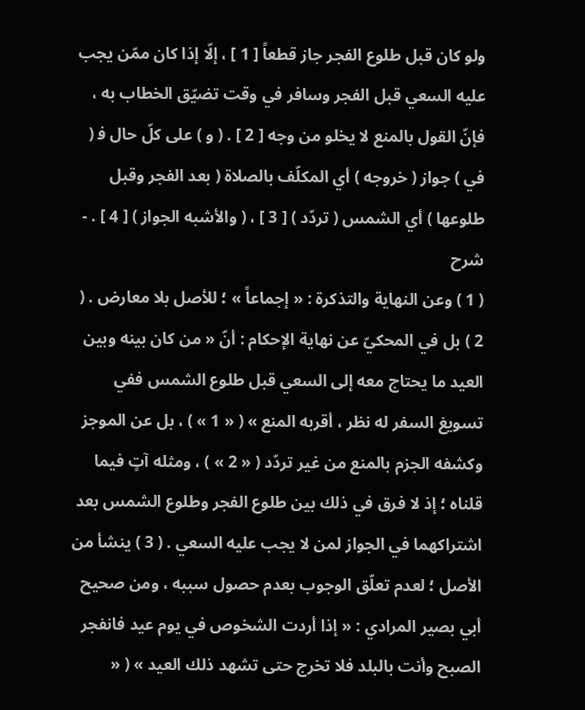ولو كان قبل طلوع الفجر جاز قطعاً [ 1 ] ، إلّا إذا كان ممّن يجب عليه السعي قبل الفجر وسافر في وقت تضيّق الخطاب به ، فإنّ القول بالمنع لا يخلو من وجه [ 2 ] . ( و ) على كلّ حال ف‍ ( في ) جواز ( خروجه ) أي المكلّف بالصلاة ( بعد الفجر وقبل طلوعها ) أي الشمس ( تردّد ) [ 3 ] ، ( والأشبه الجواز ) [ 4 ] . -
شرح
( 1 ) وعن النهاية والتذكرة : « إجماعاً » ؛ للأصل بلا معارض . ( 2 ) بل في المحكيّ عن نهاية الإحكام : أنّ « من كان بينه وبين العيد ما يحتاج معه إلى السعي قبل طلوع الشمس ففي تسويغ السفر له نظر ، أقربه المنع » ( « 1 » ) ، بل عن الموجز وكشفه الجزم بالمنع من غير تردّد ( « 2 » ) ، ومثله آتٍ فيما قلناه ؛ إذ لا فرق في ذلك بين طلوع الفجر وطلوع الشمس بعد اشتراكهما في الجواز لمن لا يجب عليه السعي . ( 3 ) ينشأ من الأصل ؛ لعدم تعلّق الوجوب بعدم حصول سببه ، ومن صحيح أبي بصير المرادي : « إذا أردت الشخوص في يوم عيد فانفجر الصبح وأنت بالبلد فلا تخرج حتى تشهد ذلك العيد » ( «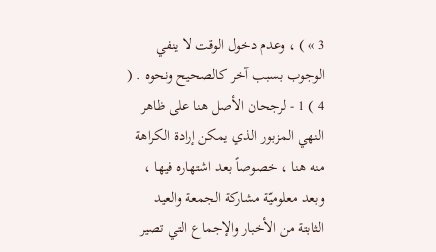3 » ) ، وعدم دخول الوقت لا ينفي الوجوب بسبب آخر كالصحيح ونحوه . ( 4 ) 1 - لرجحان الأصل هنا على ظاهر النهي المزبور الذي يمكن إرادة الكراهة منه هنا ، خصوصاً بعد اشتهاره فيها ، وبعد معلوميّة مشاركة الجمعة والعيد الثابتة من الأخبار والإجماع التي تصير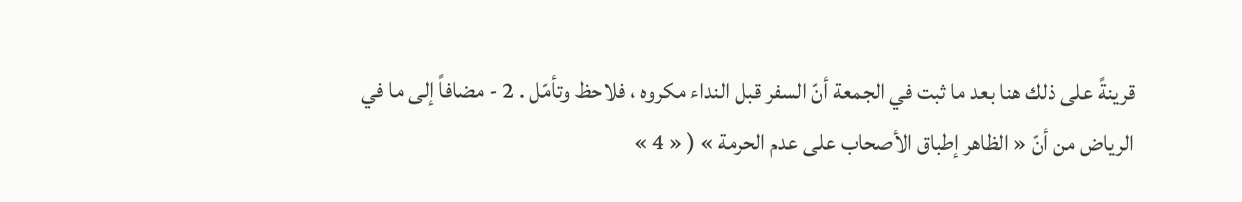قرينةً على ذلك هنا بعد ما ثبت في الجمعة أنّ السفر قبل النداء مكروه ، فلاحظ وتأمّل . 2 - مضافاً إلى ما في الرياض من أنّ « الظاهر إطباق الأصحاب على عدم الحرمة » ( « 4 »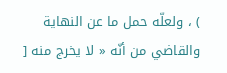) ، ولعلّه حمل ما عن النهاية والقاضي من أنّه « لا يخرج منه [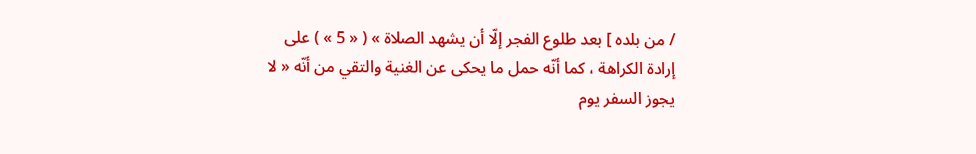/ من بلده ] بعد طلوع الفجر إلّا أن يشهد الصلاة » ( « 5 » ) على إرادة الكراهة ، كما أنّه حمل ما يحكى عن الغنية والتقي من أنّه « لا يجوز السفر يوم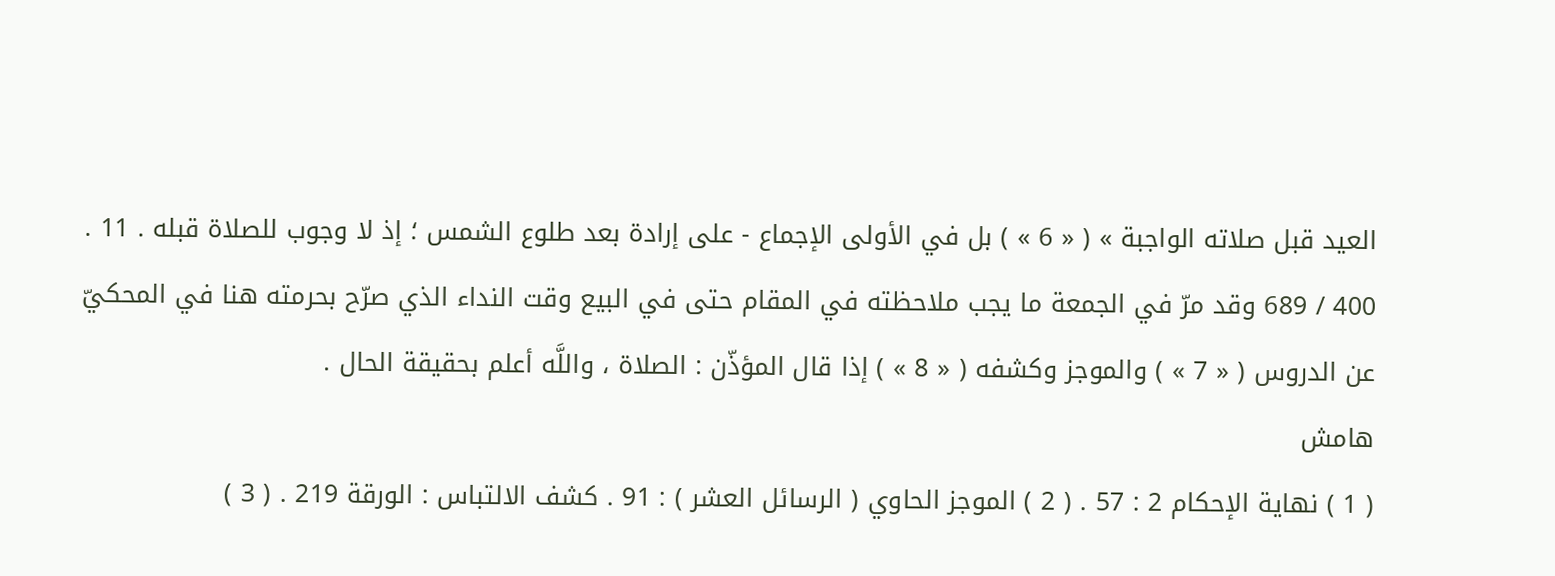العيد قبل صلاته الواجبة » ( « 6 » ) بل في الأولى الإجماع - على إرادة بعد طلوع الشمس ؛ إذ لا وجوب للصلاة قبله . 11 . 400 / 689 وقد مرّ في الجمعة ما يجب ملاحظته في المقام حتى في البيع وقت النداء الذي صرّح بحرمته هنا في المحكيّ عن الدروس ( « 7 » ) والموجز وكشفه ( « 8 » ) إذا قال المؤذّن : الصلاة ، واللَّه أعلم بحقيقة الحال .
هامش
( 1 ) نهاية الإحكام 2 : 57 . ( 2 ) الموجز الحاوي ( الرسائل العشر ) : 91 . كشف الالتباس : الورقة 219 . ( 3 )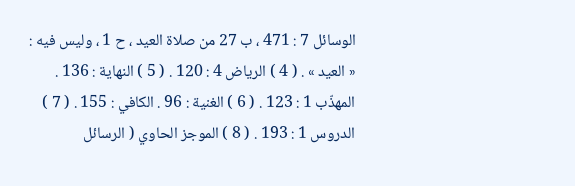الوسائل 7 : 471 ، ب 27 من صلاة العيد ، ح 1 ، وليس فيه : « العيد » . ( 4 ) الرياض 4 : 120 . ( 5 ) النهاية : 136 . المهذّب 1 : 123 . ( 6 ) الغنية : 96 . الكافي : 155 . ( 7 ) الدروس 1 : 193 . ( 8 ) الموجز الحاوي ( الرسائل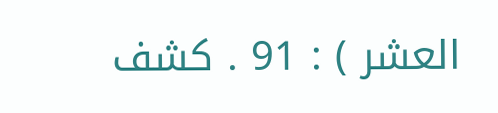العشر ) : 91 . كشف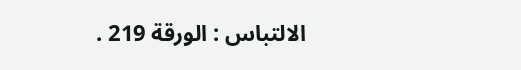الالتباس : الورقة 219 .